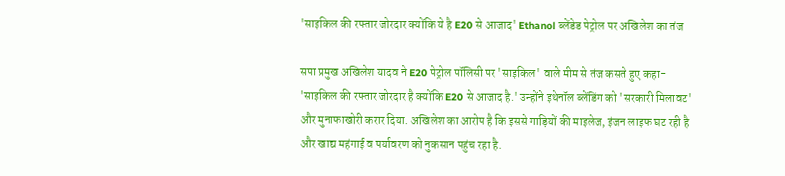'साइकिल की रफ्तार जोरदार क्योंकि ये है E20 से आजाद' Ethanol ब्लेंडेड पेट्रोल पर अखिलेश का तंज

सपा प्रमुख अखिलेश यादव ने E20 पेट्रोल पॉलिसी पर 'साइकिल' वाले मीम से तंज कसते हुए कहा- 'साइकिल की रफ्तार जोरदार है क्योंकि E20 से आजाद है.' उन्होंने इथेनॉल ब्लेंडिंग को 'सरकारी मिलावट' और मुनाफाखोरी करार दिया. अखिलेश का आरोप है कि इससे गाड़ियों की माइलेज, इंजन लाइफ घट रही है और खाद्य महंगाई व पर्यावरण को नुकसान पहुंच रहा है.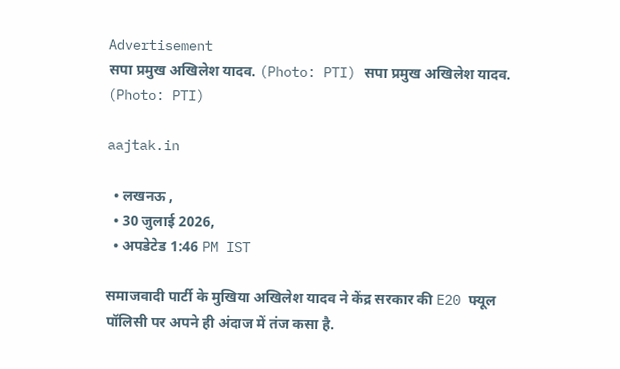Advertisement
सपा प्रमुख अखिलेश यादव. (Photo: PTI) सपा प्रमुख अखिलेश यादव. (Photo: PTI)

aajtak.in

  • लखनऊ ,
  • 30 जुलाई 2026,
  • अपडेटेड 1:46 PM IST

समाजवादी पार्टी के मुखिया अखिलेश यादव ने केंद्र सरकार की E20 फ्यूल पॉलिसी पर अपने ही अंदाज में तंज कसा है.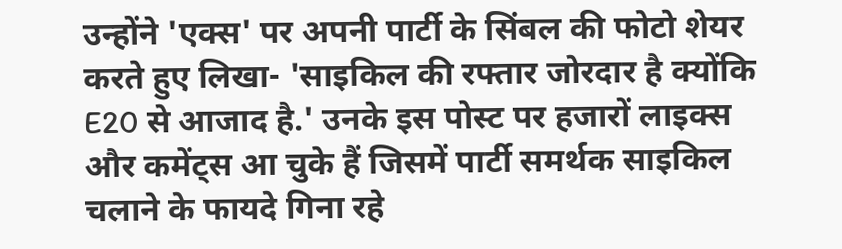उन्होंने 'एक्स' पर अपनी पार्टी के सिंबल की फोटो शेयर करते हुए लिखा- 'साइकिल की रफ्तार जोरदार है क्योंकि E20 से आजाद है.' उनके इस पोस्ट पर हजारों लाइक्स और कमेंट्स आ चुके हैं जिसमें पार्टी समर्थक साइकिल चलाने के फायदे गिना रहे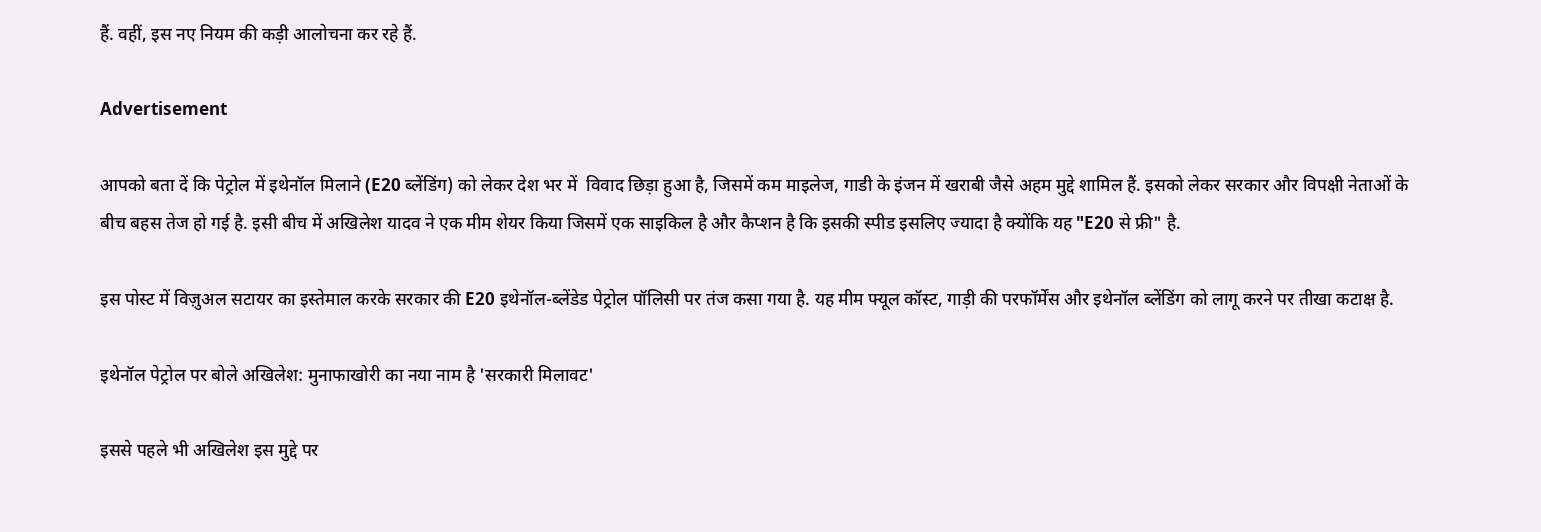हैं. वहीं, इस नए नियम की कड़ी आलोचना कर रहे हैं.

Advertisement

आपको बता दें कि पेट्रोल में इथेनॉल मिलाने (E20 ब्लेंडिंग) को लेकर देश भर में  विवाद छिड़ा हुआ है, जिसमें कम माइलेज, गाडी के इंजन में खराबी जैसे अहम मुद्दे शामिल हैं. इसको लेकर सरकार और विपक्षी नेताओं के बीच बहस तेज हो गई है. इसी बीच में अखिलेश यादव ने एक मीम शेयर किया जिसमें एक साइकिल है और कैप्शन है कि इसकी स्पीड इसलिए ज्यादा है क्योंकि यह "E20 से फ्री" है.

इस पोस्ट में विज़ुअल सटायर का इस्तेमाल करके सरकार की E20 इथेनॉल-ब्लेंडेड पेट्रोल पॉलिसी पर तंज कसा गया है. यह मीम फ्यूल कॉस्ट, गाड़ी की परफॉर्मेंस और इथेनॉल ब्लेंडिंग को लागू करने पर तीखा कटाक्ष है.

इथेनॉल पेट्रोल पर बोले अखिलेश: मुनाफाखोरी का नया नाम है 'सरकारी मिलावट'

इससे पहले भी अखिलेश इस मुद्दे पर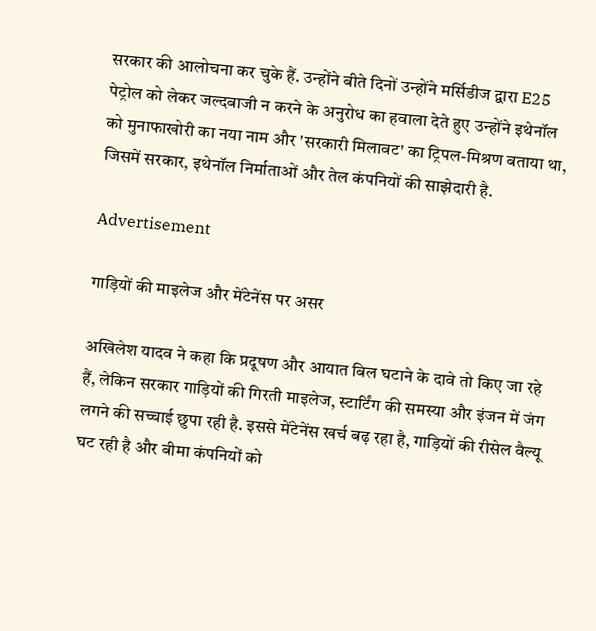सरकार की आलोचना कर चुके हैं. उन्होंने बीते दिनों उन्होंने मर्सिडीज द्वारा E25 पेट्रोल को लेकर जल्दबाजी न करने के अनुरोध का हवाला देते हुए उन्होंने इथेनॉल को मुनाफाखोरी का नया नाम और 'सरकारी मिलावट' का ट्रिपल-मिश्रण बताया था, जिसमें सरकार, इथेनॉल निर्माताओं और तेल कंपनियों की साझेदारी है.

Advertisement

गाड़ियों की माइलेज और मेंटेनेंस पर असर

अखिलेश यादव ने कहा कि प्रदूषण और आयात बिल घटाने के दावे तो किए जा रहे हैं, लेकिन सरकार गाड़ियों की गिरती माइलेज, स्टार्टिंग की समस्या और इंजन में जंग लगने की सच्चाई छुपा रही है. इससे मेंटेनेंस खर्च बढ़ रहा है, गाड़ियों की रीसेल वैल्यू घट रही है और बीमा कंपनियों को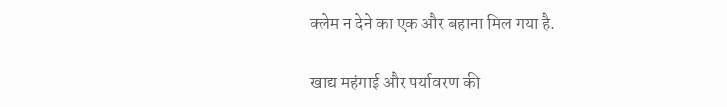क्लेम न देने का एक और बहाना मिल गया है.

खाद्य महंगाई और पर्यावरण की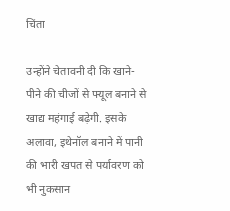चिंता

उन्होंने चेतावनी दी कि खाने-पीने की चीजों से फ्यूल बनाने से खाद्य महंगाई बढ़ेगी. इसके अलावा, इथेनॉल बनाने में पानी की भारी खपत से पर्यावरण को भी नुकसान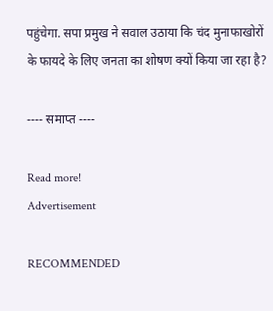पहुंचेगा. सपा प्रमुख ने सवाल उठाया कि चंद मुनाफाखोरों के फायदे के लिए जनता का शोषण क्यों किया जा रहा है?

---- समाप्त ----

Read more!
Advertisement

RECOMMENDED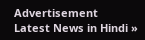Advertisement
Latest News in Hindi »